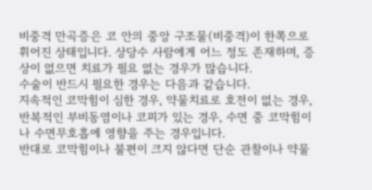비중격 만곡증은 코 안의 중앙 구조물(비중격)이 한쪽으로 휘어진 상태입니다. 상당수 사람에게 어느 정도 존재하며, 증상이 없으면 치료가 필요 없는 경우가 많습니다.
수술이 반드시 필요한 경우는 다음과 같습니다.
지속적인 코막힘이 심한 경우, 약물치료로 호전이 없는 경우, 반복적인 부비동염이나 코피가 있는 경우, 수면 중 코막힘이나 수면무호흡에 영향을 주는 경우입니다.
반대로 코막힘이나 불편이 크지 않다면 단순 관찰이나 약물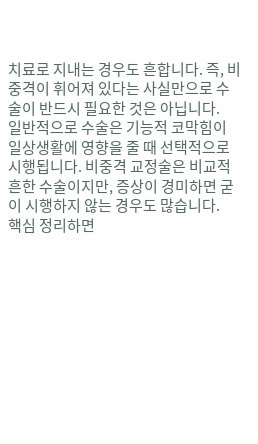치료로 지내는 경우도 흔합니다. 즉, 비중격이 휘어져 있다는 사실만으로 수술이 반드시 필요한 것은 아닙니다.
일반적으로 수술은 기능적 코막힘이 일상생활에 영향을 줄 때 선택적으로 시행됩니다. 비중격 교정술은 비교적 흔한 수술이지만, 증상이 경미하면 굳이 시행하지 않는 경우도 많습니다.
핵심 정리하면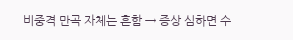비중격 만곡 자체는 흔함 → 증상 심하면 수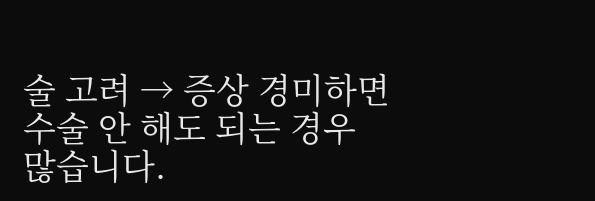술 고려 → 증상 경미하면 수술 안 해도 되는 경우 많습니다.